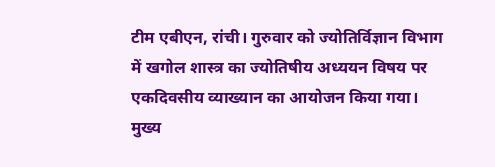टीम एबीएन, रांची। गुरुवार को ज्योतिर्विज्ञान विभाग में खगोल शास्त्र का ज्योतिषीय अध्ययन विषय पर एकदिवसीय व्याख्यान का आयोजन किया गया। मुख्य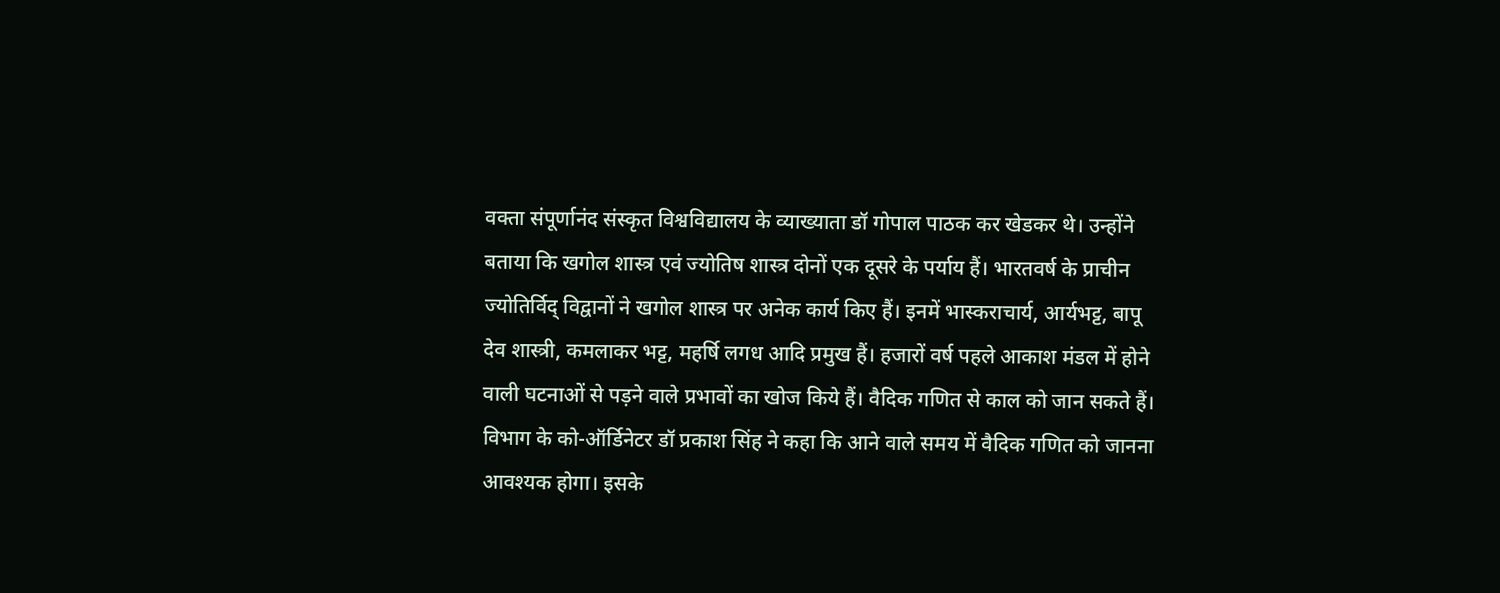वक्ता संपूर्णानंद संस्कृत विश्वविद्यालय के व्याख्याता डॉ गोपाल पाठक कर खेडकर थे। उन्होंने बताया कि खगोल शास्त्र एवं ज्योतिष शास्त्र दोनों एक दूसरे के पर्याय हैं। भारतवर्ष के प्राचीन ज्योतिर्विद् विद्वानों ने खगोल शास्त्र पर अनेक कार्य किए हैं। इनमें भास्कराचार्य, आर्यभट्ट, बापू देव शास्त्री, कमलाकर भट्ट, महर्षि लगध आदि प्रमुख हैं। हजारों वर्ष पहले आकाश मंडल में होने वाली घटनाओं से पड़ने वाले प्रभावों का खोज किये हैं। वैदिक गणित से काल को जान सकते हैं। विभाग के को-ऑर्डिनेटर डॉ प्रकाश सिंह ने कहा कि आने वाले समय में वैदिक गणित को जानना आवश्यक होगा। इसके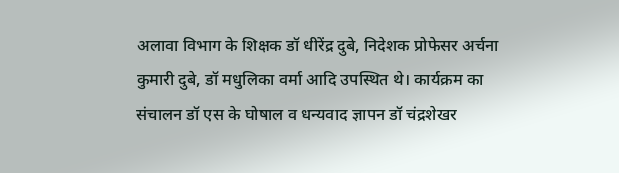अलावा विभाग के शिक्षक डॉ धीरेंद्र दुबे, निदेशक प्रोफेसर अर्चना कुमारी दुबे, डॉ मधुलिका वर्मा आदि उपस्थित थे। कार्यक्रम का संचालन डॉ एस के घोषाल व धन्यवाद ज्ञापन डॉ चंद्रशेखर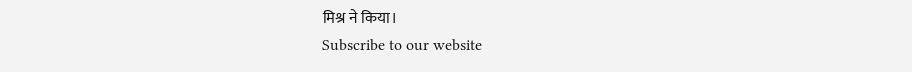मिश्र ने किया।
Subscribe to our website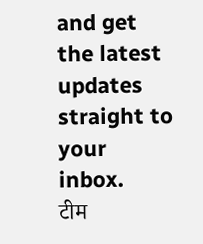and get the latest updates straight to your inbox.
टीम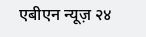एबीएन न्यूज़ २४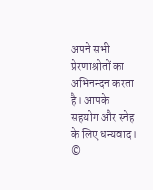अपने सभी प्रेरणाश्रोतों का अभिनन्दन करता है। आपके सहयोग और स्नेह के लिए धन्यवाद।
©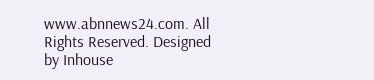www.abnnews24.com. All Rights Reserved. Designed by Inhouse